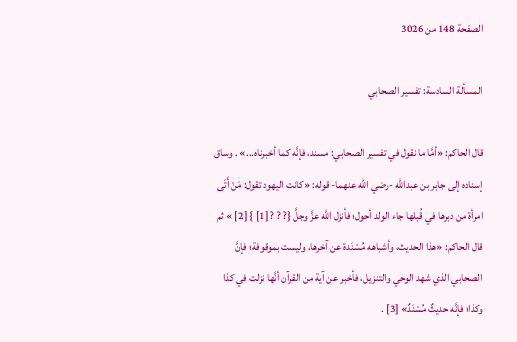الصفحة 148 من 3026

المسألة السادسة: تفسير الصحابي

قال الحاكم: «أمَّا ما نقول في تفسير الصحابي: مسند، فإنَّه كما أخبرناه...» . وساق إسناده إلى جابر بن عبدالله -رضي الله عنهما- قوله: «كانت اليهود تقول: مَنْ أَتَى امرأة من دبرها في قُبلها جاء الولد أحول؛ فأنزل الله عزَّ وجلَّ {? ? ? [1] } [2] » ثم قال الحاكم: «هذا الحديث، وأشباهه مُسْنَدة عن آخرها، وليست بموقوفة؛ فإنَّ الصحابي الذي شهد الوحي والتنزيل، فأخبر عن آية من القرآن أنَّها نزلت في كذا وكذا؛ فإنَّه حديثٌ مُسْنَدٌ» [3] .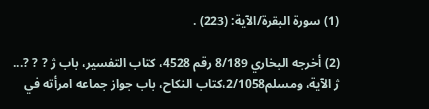(1) سورة البقرة/الآية: (223) .

(2) أخرجه البخاري 8/189 رقم 4528، كتاب التفسير، باب ژ ? ? ?... ژ الآية، ومسلم2/1058،كتاب النكاح، باب جواز جماعه امرأته في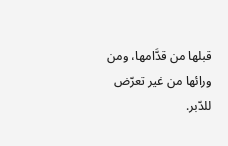قبلها من قدَّامها، ومن ورائها من غير تعرّض للدّبر.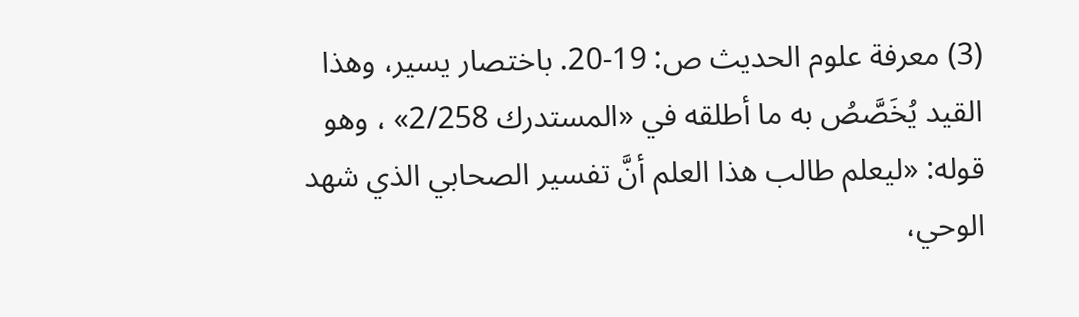(3) معرفة علوم الحديث ص: 19-20. باختصار يسير، وهذا القيد يُخَصَّصُ به ما أطلقه في «المستدرك 2/258» ، وهو قوله: «ليعلم طالب هذا العلم أنَّ تفسير الصحابي الذي شهد الوحي،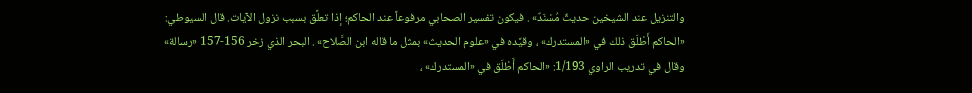والتنزيل عند الشيخين حديثٌ مُسْنَدٌ» . فيكون تفسير الصحابي مرفوعاً عند الحاكم؛ إذا تعلَّق بسبب نزول الآيات. قال السيوطي: «الحاكم أَطْلَق ذلك في «المستدرك» ، وقيَّده في «علوم الحديث» بمثل ما قاله ابن الصَّلاح» . البحر الذي زخر 156-157 «رسالة» وقال في تدريب الراوي 1/193: «الحاكم أَطْلَق في «المستدرك» ،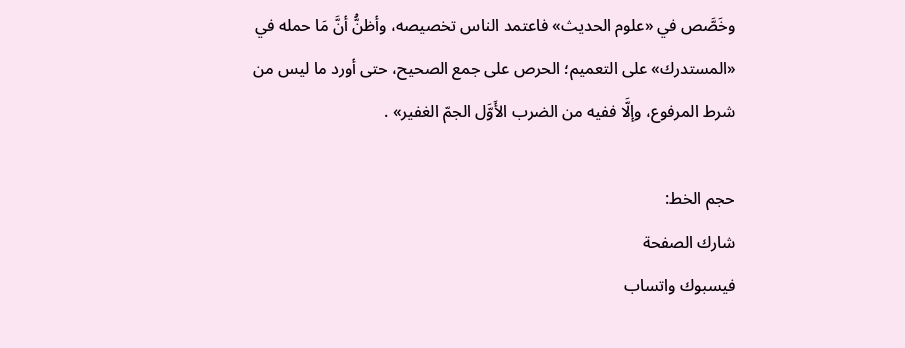وخَصَّص في «علوم الحديث» فاعتمد الناس تخصيصه، وأظنُّ أنَّ مَا حمله في «المستدرك» على التعميم؛ الحرص على جمع الصحيح، حتى أورد ما ليس من شرط المرفوع، وإلَّا ففيه من الضرب الأَوَّل الجمّ الغفير» .

حجم الخط:
شارك الصفحة
فيسبوك واتساب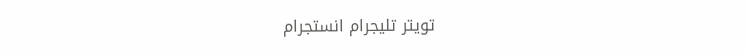تويتر تليجرام انستجرام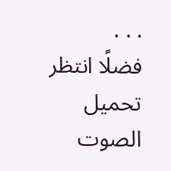. . .
فضلًا انتظر تحميل الصوت